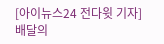[아이뉴스24 전다윗 기자] 배달의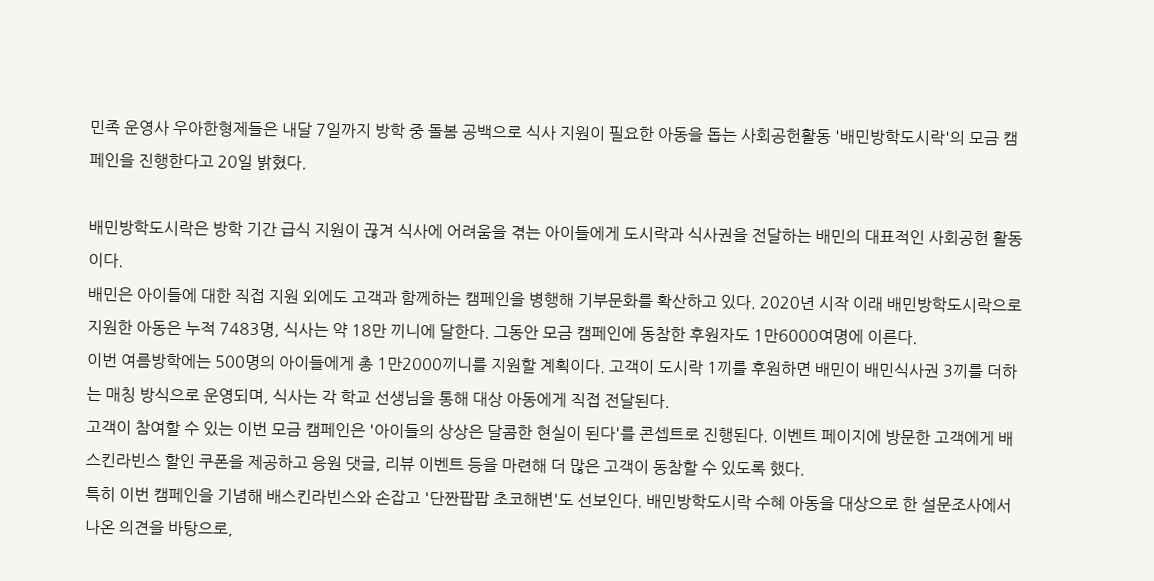민족 운영사 우아한형제들은 내달 7일까지 방학 중 돌봄 공백으로 식사 지원이 필요한 아동을 돕는 사회공헌활동 '배민방학도시락'의 모금 캠페인을 진행한다고 20일 밝혔다.

배민방학도시락은 방학 기간 급식 지원이 끊겨 식사에 어려움을 겪는 아이들에게 도시락과 식사권을 전달하는 배민의 대표적인 사회공헌 활동이다.
배민은 아이들에 대한 직접 지원 외에도 고객과 함께하는 캠페인을 병행해 기부문화를 확산하고 있다. 2020년 시작 이래 배민방학도시락으로 지원한 아동은 누적 7483명, 식사는 약 18만 끼니에 달한다. 그동안 모금 캠페인에 동참한 후원자도 1만6000여명에 이른다.
이번 여름방학에는 500명의 아이들에게 총 1만2000끼니를 지원할 계획이다. 고객이 도시락 1끼를 후원하면 배민이 배민식사권 3끼를 더하는 매칭 방식으로 운영되며, 식사는 각 학교 선생님을 통해 대상 아동에게 직접 전달된다.
고객이 참여할 수 있는 이번 모금 캠페인은 '아이들의 상상은 달콤한 현실이 된다'를 콘셉트로 진행된다. 이벤트 페이지에 방문한 고객에게 배스킨라빈스 할인 쿠폰을 제공하고 응원 댓글, 리뷰 이벤트 등을 마련해 더 많은 고객이 동참할 수 있도록 했다.
특히 이번 캠페인을 기념해 배스킨라빈스와 손잡고 '단짠팝팝 초코해변'도 선보인다. 배민방학도시락 수혜 아동을 대상으로 한 설문조사에서 나온 의견을 바탕으로,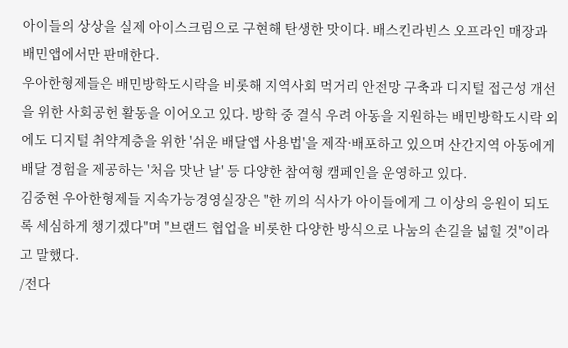아이들의 상상을 실제 아이스크림으로 구현해 탄생한 맛이다. 배스킨라빈스 오프라인 매장과 배민앱에서만 판매한다.
우아한형제들은 배민방학도시락을 비롯해 지역사회 먹거리 안전망 구축과 디지털 접근성 개선을 위한 사회공헌 활동을 이어오고 있다. 방학 중 결식 우려 아동을 지원하는 배민방학도시락 외에도 디지털 취약계층을 위한 '쉬운 배달앱 사용법'을 제작·배포하고 있으며 산간지역 아동에게 배달 경험을 제공하는 '처음 맛난 날' 등 다양한 참여형 캠페인을 운영하고 있다.
김중현 우아한형제들 지속가능경영실장은 "한 끼의 식사가 아이들에게 그 이상의 응원이 되도록 세심하게 챙기겠다"며 "브랜드 협업을 비롯한 다양한 방식으로 나눔의 손길을 넓힐 것"이라고 말했다.
/전다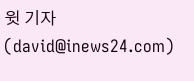윗 기자(david@inews24.com)